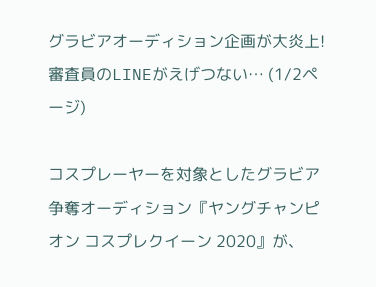グラビアオーディション企画が大炎上! 審査員のLINEがえげつない… (1/2ページ)

コスプレーヤーを対象としたグラビア争奪オーディション『ヤングチャンピオン コスプレクイーン 2020』が、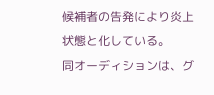候補者の告発により炎上状態と化している。
同オーディションは、グ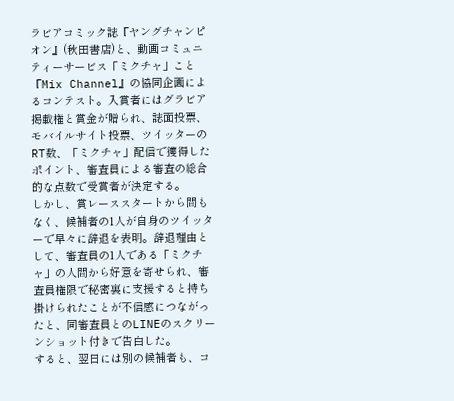ラビアコミック誌『ヤングチャンピオン』(秋田書店)と、動画コミュニティーサービス「ミクチャ」こと『Mix Channel』の協同企画によるコンテスト。入賞者にはグラビア掲載権と賞金が贈られ、誌面投票、モバイルサイト投票、ツイッターのRT数、「ミクチャ」配信で獲得したポイント、審査員による審査の総合的な点数で受賞者が決定する。
しかし、賞レーススタートから間もなく、候補者の1人が自身のツイッターで早々に辞退を表明。辞退理由として、審査員の1人である「ミクチャ」の人間から好意を寄せられ、審査員権限で秘密裏に支援すると持ち掛けられたことが不信感につながったと、同審査員とのLINEのスクリーンショット付きで告白した。
すると、翌日には別の候補者も、コ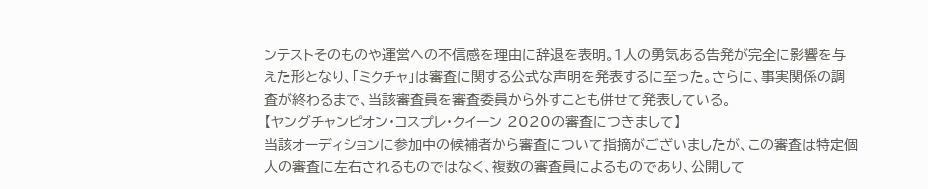ンテストそのものや運営への不信感を理由に辞退を表明。1人の勇気ある告発が完全に影響を与えた形となり、「ミクチャ」は審査に関する公式な声明を発表するに至った。さらに、事実関係の調査が終わるまで、当該審査員を審査委員から外すことも併せて発表している。
【ヤングチャンピオン・コスプレ・クイーン 2020の審査につきまして】
当該オーディションに参加中の候補者から審査について指摘がございましたが、この審査は特定個人の審査に左右されるものではなく、複数の審査員によるものであり、公開して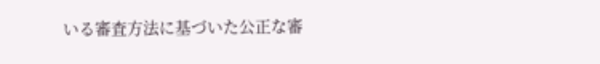いる審査方法に基づいた公正な審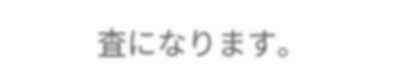査になります。